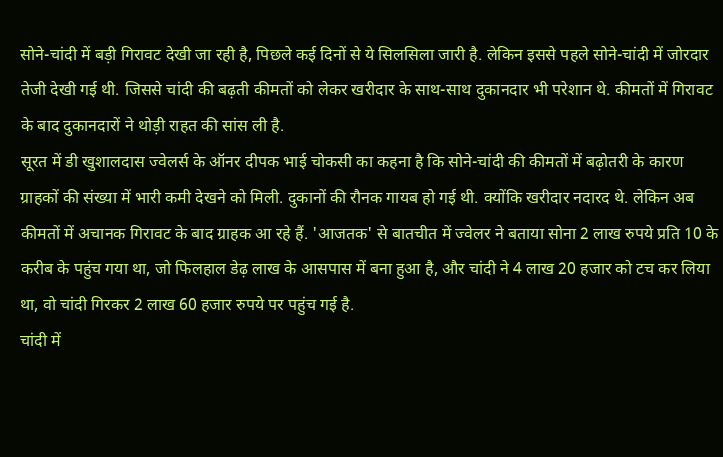सोने-चांदी में बड़ी गिरावट देखी जा रही है, पिछले कई दिनों से ये सिलसिला जारी है. लेकिन इससे पहले सोने-चांदी में जोरदार तेजी देखी गई थी. जिससे चांदी की बढ़ती कीमतों को लेकर खरीदार के साथ-साथ दुकानदार भी परेशान थे. कीमतों में गिरावट के बाद दुकानदारों ने थोड़ी राहत की सांस ली है.
सूरत में डी खुशालदास ज्वेलर्स के ऑनर दीपक भाई चोकसी का कहना है कि सोने-चांदी की कीमतों में बढ़ोतरी के कारण ग्राहकों की संख्या में भारी कमी देखने को मिली. दुकानों की रौनक गायब हो गई थी. क्योंकि खरीदार नदारद थे. लेकिन अब कीमतों में अचानक गिरावट के बाद ग्राहक आ रहे हैं. 'आजतक' से बातचीत में ज्वेलर ने बताया सोना 2 लाख रुपये प्रति 10 के करीब के पहुंच गया था, जो फिलहाल डेढ़ लाख के आसपास में बना हुआ है, और चांदी ने 4 लाख 20 हजार को टच कर लिया था, वो चांदी गिरकर 2 लाख 60 हजार रुपये पर पहुंच गई है.
चांदी में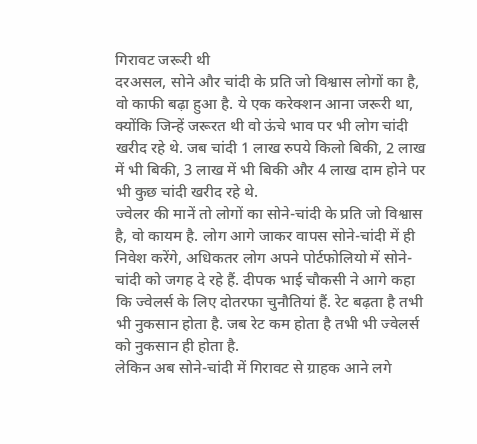गिरावट जरूरी थी
दरअसल, सोने और चांदी के प्रति जो विश्वास लोगों का है, वो काफी बढ़ा हुआ है. ये एक करेक्शन आना जरूरी था, क्योंकि जिन्हें जरूरत थी वो ऊंचे भाव पर भी लोग चांदी खरीद रहे थे. जब चांदी 1 लाख रुपये किलो बिकी, 2 लाख में भी बिकी, 3 लाख में भी बिकी और 4 लाख दाम होने पर भी कुछ चांदी खरीद रहे थे.
ज्वेलर की मानें तो लोगों का सोने-चांदी के प्रति जो विश्वास है, वो कायम है. लोग आगे जाकर वापस सोने-चांदी में ही निवेश करेंगे, अधिकतर लोग अपने पोर्टफोलियो में सोने-चांदी को जगह दे रहे हैं. दीपक भाई चौकसी ने आगे कहा कि ज्वेलर्स के लिए दोतरफा चुनौतियां हैं. रेट बढ़ता है तभी भी नुकसान होता है. जब रेट कम होता है तभी भी ज्वेलर्स को नुकसान ही होता है.
लेकिन अब सोने-चांदी में गिरावट से ग्राहक आने लगे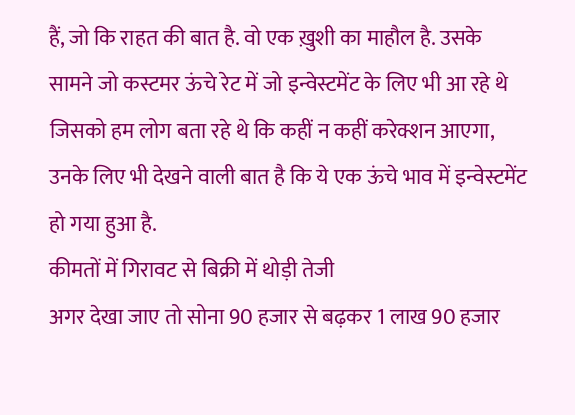हैं, जो कि राहत की बात है. वो एक ख़ुशी का माहौल है. उसके सामने जो कस्टमर ऊंचे रेट में जो इन्वेस्टमेंट के लिए भी आ रहे थे जिसको हम लोग बता रहे थे कि कहीं न कहीं करेक्शन आएगा, उनके लिए भी देखने वाली बात है कि ये एक ऊंचे भाव में इन्वेस्टमेंट हो गया हुआ है.
कीमतों में गिरावट से बिक्री में थोड़ी तेजी
अगर देखा जाए तो सोना 90 हजार से बढ़कर 1 लाख 90 हजार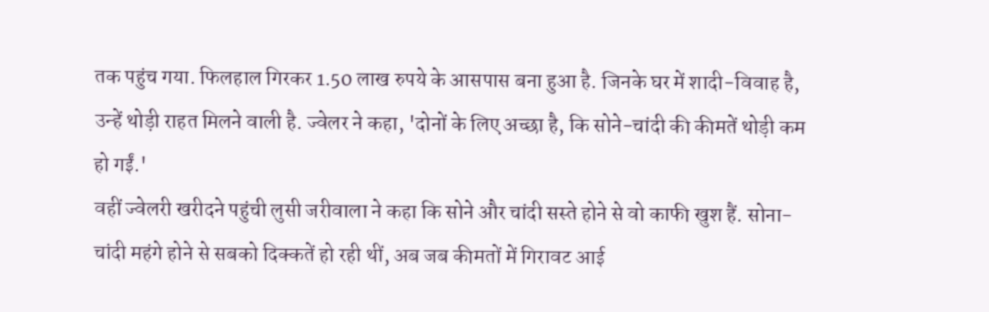तक पहुंच गया. फिलहाल गिरकर 1.50 लाख रुपये के आसपास बना हुआ है. जिनके घर में शादी-विवाह है, उन्हें थोड़ी राहत मिलने वाली है. ज्वेलर ने कहा, 'दोनों के लिए अच्छा है, कि सोने-चांदी की कीमतें थोड़ी कम हो गईं.'
वहीं ज्वेलरी खरीदने पहुंची लुसी जरीवाला ने कहा कि सोने और चांदी सस्ते होने से वो काफी खुश हैं. सोना-चांदी महंगे होने से सबको दिक्कतें हो रही थीं, अब जब कीमतों में गिरावट आई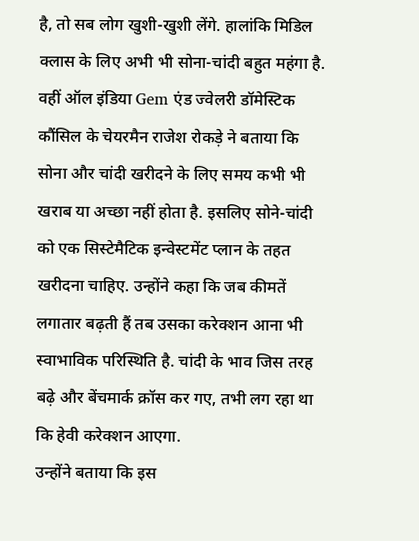है, तो सब लोग खुशी-खुशी लेंगे. हालांकि मिडिल क्लास के लिए अभी भी सोना-चांदी बहुत महंगा है.
वहीं ऑल इंडिया Gem एंड ज्वेलरी डॉमेस्टिक कौंसिल के चेयरमैन राजेश रोकड़े ने बताया कि सोना और चांदी खरीदने के लिए समय कभी भी खराब या अच्छा नहीं होता है. इसलिए सोने-चांदी को एक सिस्टेमैटिक इन्वेस्टमेंट प्लान के तहत खरीदना चाहिए. उन्होंने कहा कि जब कीमतें लगातार बढ़ती हैं तब उसका करेक्शन आना भी स्वाभाविक परिस्थिति है. चांदी के भाव जिस तरह बढ़े और बेंचमार्क क्रॉस कर गए, तभी लग रहा था कि हेवी करेक्शन आएगा.
उन्होंने बताया कि इस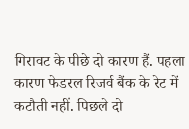गिरावट के पीछे दो कारण हैं. पहला कारण फेडरल रिजर्व बैंक के रेट में कटौती नहीं. पिछले दो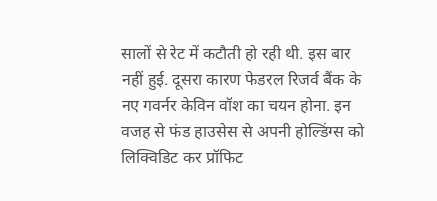सालों से रेट में कटौती हो रही थी. इस बार नहीं हुई. दूसरा कारण फेडरल रिजर्व बैंक के नए गवर्नर केविन वॉश का चयन होना. इन वजह से फंड हाउसेस से अपनी होल्डिंग्स को लिक्विडिट कर प्रॉफिट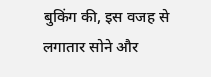बुकिंग की, इस वजह से लगातार सोने और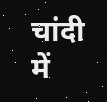चांदी में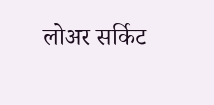लोअर सर्किट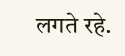लगते रहे.